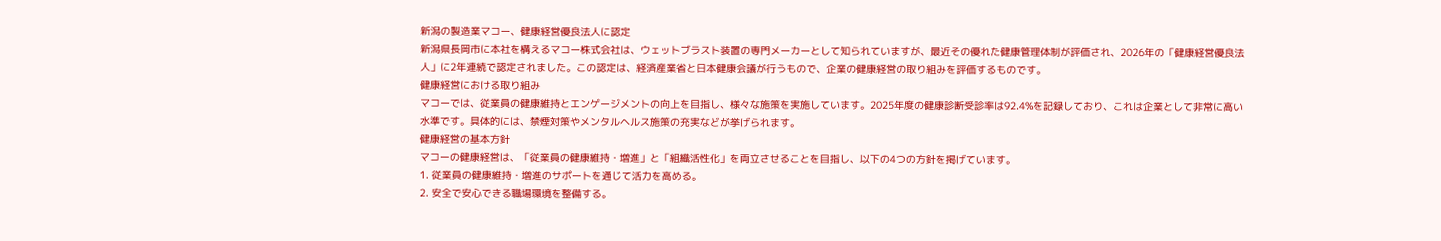新潟の製造業マコー、健康経営優良法人に認定
新潟県長岡市に本社を構えるマコー株式会社は、ウェットブラスト装置の専門メーカーとして知られていますが、最近その優れた健康管理体制が評価され、2026年の「健康経営優良法人」に2年連続で認定されました。この認定は、経済産業省と日本健康会議が行うもので、企業の健康経営の取り組みを評価するものです。
健康経営における取り組み
マコーでは、従業員の健康維持とエンゲージメントの向上を目指し、様々な施策を実施しています。2025年度の健康診断受診率は92.4%を記録しており、これは企業として非常に高い水準です。具体的には、禁煙対策やメンタルヘルス施策の充実などが挙げられます。
健康経営の基本方針
マコーの健康経営は、「従業員の健康維持・増進」と「組織活性化」を両立させることを目指し、以下の4つの方針を掲げています。
1. 従業員の健康維持・増進のサポートを通じて活力を高める。
2. 安全で安心できる職場環境を整備する。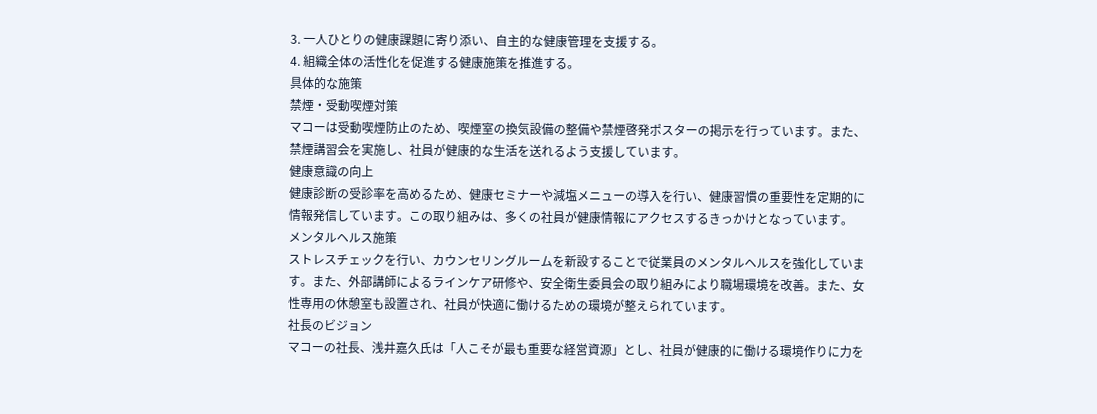3. 一人ひとりの健康課題に寄り添い、自主的な健康管理を支援する。
4. 組織全体の活性化を促進する健康施策を推進する。
具体的な施策
禁煙・受動喫煙対策
マコーは受動喫煙防止のため、喫煙室の換気設備の整備や禁煙啓発ポスターの掲示を行っています。また、禁煙講習会を実施し、社員が健康的な生活を送れるよう支援しています。
健康意識の向上
健康診断の受診率を高めるため、健康セミナーや減塩メニューの導入を行い、健康習慣の重要性を定期的に情報発信しています。この取り組みは、多くの社員が健康情報にアクセスするきっかけとなっています。
メンタルヘルス施策
ストレスチェックを行い、カウンセリングルームを新設することで従業員のメンタルヘルスを強化しています。また、外部講師によるラインケア研修や、安全衛生委員会の取り組みにより職場環境を改善。また、女性専用の休憩室も設置され、社員が快適に働けるための環境が整えられています。
社長のビジョン
マコーの社長、浅井嘉久氏は「人こそが最も重要な経営資源」とし、社員が健康的に働ける環境作りに力を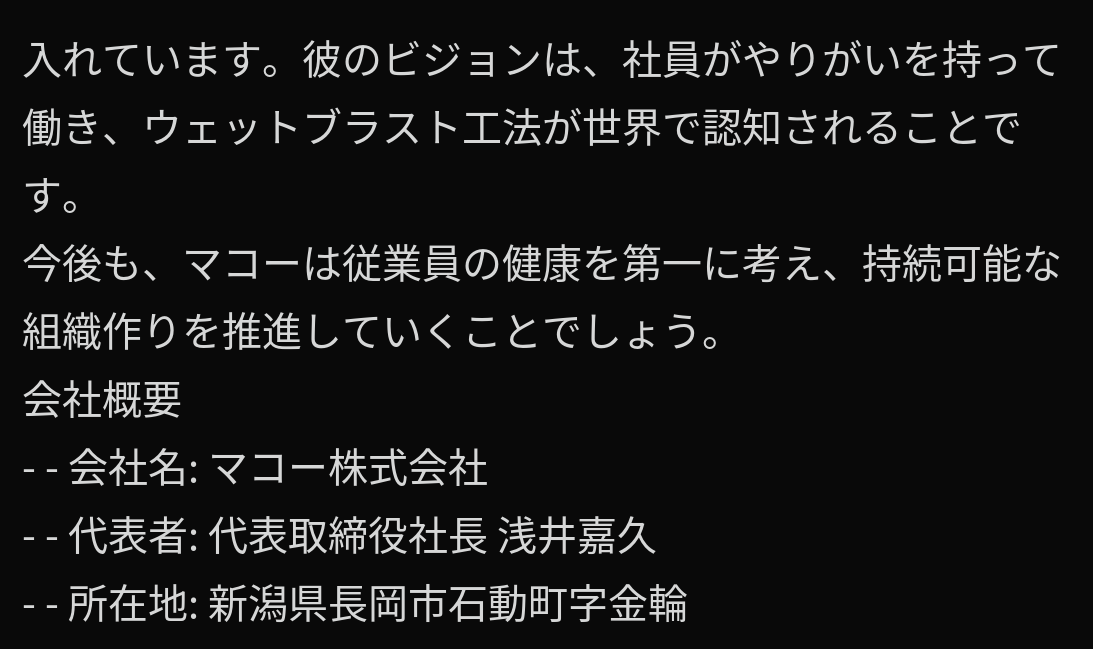入れています。彼のビジョンは、社員がやりがいを持って働き、ウェットブラスト工法が世界で認知されることです。
今後も、マコーは従業員の健康を第一に考え、持続可能な組織作りを推進していくことでしょう。
会社概要
- - 会社名: マコー株式会社
- - 代表者: 代表取締役社長 浅井嘉久
- - 所在地: 新潟県長岡市石動町字金輪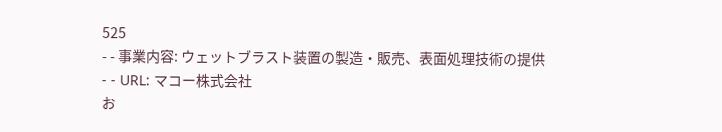525
- - 事業内容: ウェットブラスト装置の製造・販売、表面処理技術の提供
- - URL: マコー株式会社
お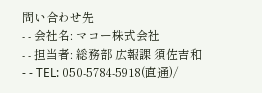問い合わせ先
- - 会社名: マコー株式会社
- - 担当者: 総務部 広報課 須佐吉和
- - TEL: 050-5784-5918(直通)/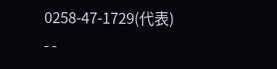0258-47-1729(代表)
- -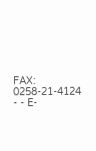FAX: 0258-21-4124
- - E-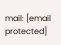mail: [email protected]